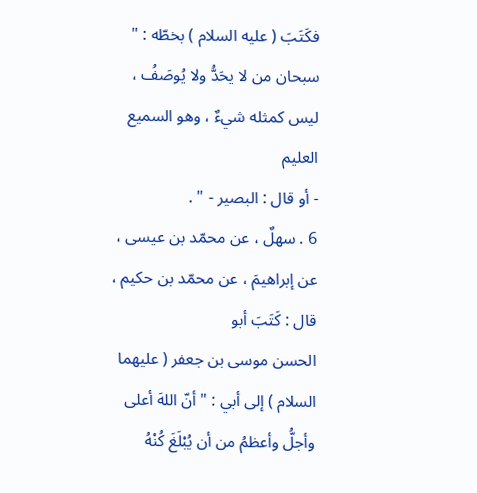فكَتَبَ ( عليه السلام ) بخطّه : " سبحان من لا يحَدُّ ولا يُوصَفُ ، ليس كمثله شيءٌ ، وهو السميع العليم
- أو قال : البصير - " .
6 . سهلٌ ، عن محمّد بن عيسى ، عن إبراهيمَ ، عن محمّد بن حكيم ، قال : كَتَبَ أبو
الحسن موسى بن جعفر ( عليهما السلام ) إلى أبي : " أنّ اللهَ أعلى وأجلُّ وأعظمُ من أن يُبْلَغَ كُنْهُ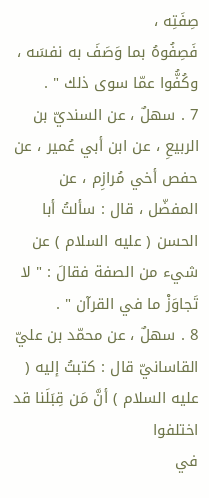صِفَتِه ،
فَصِفُوهُ بما وَصَفَ به نفسَه ، وكُفُّوا عمّا سوى ذلك " .
7 . سهلٌ ، عن السنديّ بن الربيعِ ، عن ابن أبي عُمير ، عن حفص أخي مُرازِم ، عن
المفضّل ، قال : سألتُ أبا الحسن ( عليه السلام ) عن شيء من الصفة فقالَ : " لا تَجاوَزْ ما في القرآن " .
8 . سهلٌ ، عن محمّد بن عليّ القاسانيّ قال : كتبتُ إليه ( عليه السلام ) أنَّ مَن قِبَلَنا قد اختلفوا
في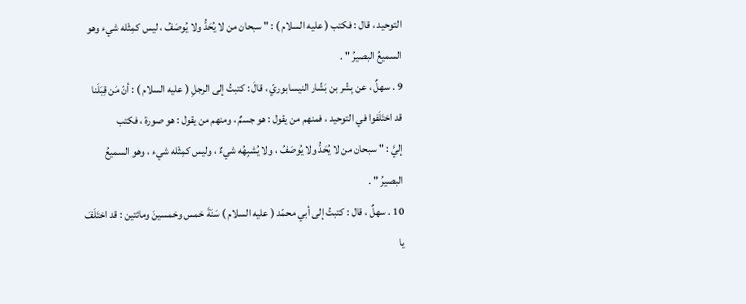التوحيد ، قال : فكتب ( عليه السلام ) : " سبحان من لا يُحَدُّ ولا يُوصَفُ ، ليس كمِثْله شيء وهو
السميعُ البصيرُ " .
9 . سهلٌ ، عن بِشْر بن بَشّار النيسابوريّ ، قالَ : كتبتُ إلى الرجلِ ( عليه السلام ) : أنّ مَن قِبَلَنا
قد اختَلَفوا في التوحيد ، فمنهم من يقول : هو جسمٌ ، ومنهم من يقول : هو صورة ، فكتب
إليَّ : " سبحان من لا يُحَدُّ ولا يُوصَفُ ، ولا يُشبِهُه شيءٌ ، وليس كمِثْله شيء ، وهو السميعُ
البصيرُ " .
10 . سهلٌ ، قال : كتبتُ إلى أبي محمّد ( عليه السلام ) سَنَةَ خمس وخمسينَ ومائتين : قد اختَلَفَ يا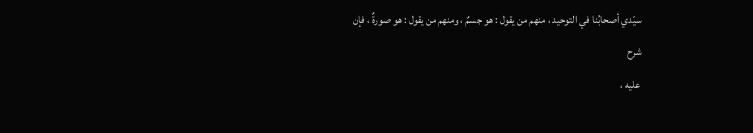سيّدي أصحابُنا في التوحيد ، منهم من يقول : هو جسمٌ ، ومنهم من يقول : هو صورةٌ ، فإن
شرح
عليه ،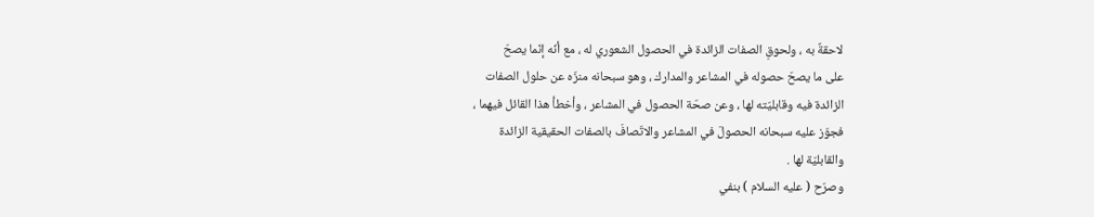لاحقةٌ به ، ولحوقِ الصفات الزائدة في الحصول الشعوري له ، مع أنّه إنّما يصحّ
على ما يصحّ حصوله في المشاعر والمدارك ، وهو سبحانه منزّه عن حلول الصفات
الزائدة فيه وقابليّته لها ، وعن صحّة الحصول في المشاعر ، وأخطأ هذا القائل فيهما ،
فجوّز عليه سبحانه الحصولَ في المشاعر والاتّصافَ بالصفات الحقيقية الزائدة
والقابليّة لها .
وصرّح ( عليه السلام ) بنفي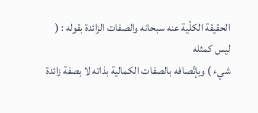الحقيقة الكلّية عنه سبحانه والصفات الزائدة بقوله : ( ليس كمثله
شيء ) وبإتّصافه بالصفات الكمالية بذاته لا بصفة زائدة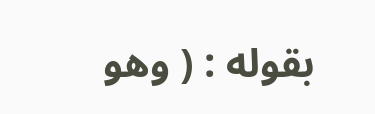بقوله : ( وهو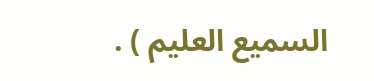السميع العليم ) .